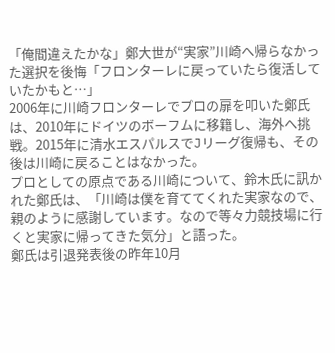「俺間違えたかな」鄭大世が“実家”川崎へ帰らなかった選択を後悔「フロンターレに戻っていたら復活していたかもと…」
2006年に川崎フロンターレでプロの扉を叩いた鄭氏は、2010年にドイツのボーフムに移籍し、海外へ挑戦。2015年に清水エスパルスでJリーグ復帰も、その後は川崎に戻ることはなかった。
プロとしての原点である川崎について、鈴木氏に訊かれた鄭氏は、「川崎は僕を育ててくれた実家なので、親のように感謝しています。なので等々力競技場に行くと実家に帰ってきた気分」と語った。
鄭氏は引退発表後の昨年10月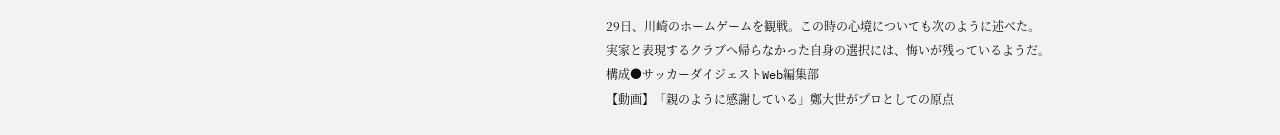29日、川崎のホームゲームを観戦。この時の心境についても次のように述べた。
実家と表現するクラブへ帰らなかった自身の選択には、悔いが残っているようだ。
構成●サッカーダイジェストWeb編集部
【動画】「親のように感謝している」鄭大世がプロとしての原点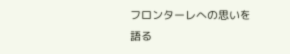フロンターレへの思いを語る